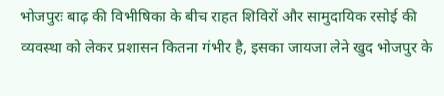भोजपुरः बाढ़ की विभीषिका के बीच राहत शिविरों और सामुदायिक रसोई की व्यवस्था को लेकर प्रशासन कितना गंभीर है, इसका जायजा लेने खुद भोजपुर के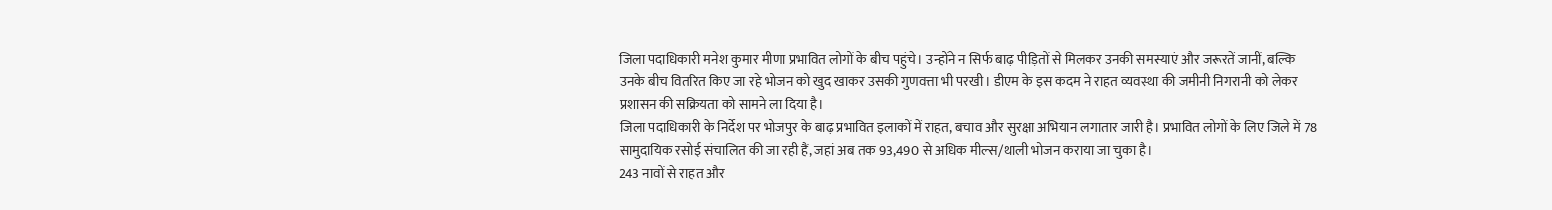जिला पदाधिकारी मनेश कुमार मीणा प्रभावित लोगों के बीच पहुंचे। उन्होंने न सिर्फ बाढ़ पीड़ितों से मिलकर उनकी समस्याएं और जरूरतें जानीं, बल्कि उनके बीच वितरित किए जा रहे भोजन को खुद खाकर उसकी गुणवत्ता भी परखी। डीएम के इस कदम ने राहत व्यवस्था की जमीनी निगरानी को लेकर प्रशासन की सक्रियता को सामने ला दिया है।
जिला पदाधिकारी के निर्देश पर भोजपुर के बाढ़ प्रभावित इलाकों में राहत, बचाव और सुरक्षा अभियान लगातार जारी है। प्रभावित लोगों के लिए जिले में 78 सामुदायिक रसोई संचालित की जा रही हैं, जहां अब तक 93,490 से अधिक मील्स/थाली भोजन कराया जा चुका है।
243 नावों से राहत और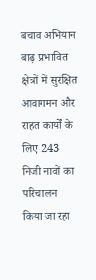बचाव अभियान
बाढ़ प्रभावित क्षेत्रों में सुरक्षित आवागमन और राहत कार्यों के लिए 243 निजी नावों का परिचालन किया जा रहा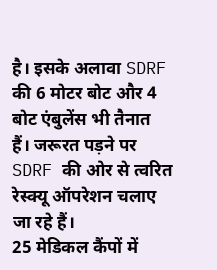है। इसके अलावा SDRF की 6 मोटर बोट और 4 बोट एंबुलेंस भी तैनात हैं। जरूरत पड़ने पर SDRF की ओर से त्वरित रेस्क्यू ऑपरेशन चलाए जा रहे हैं।
25 मेडिकल कैंपों में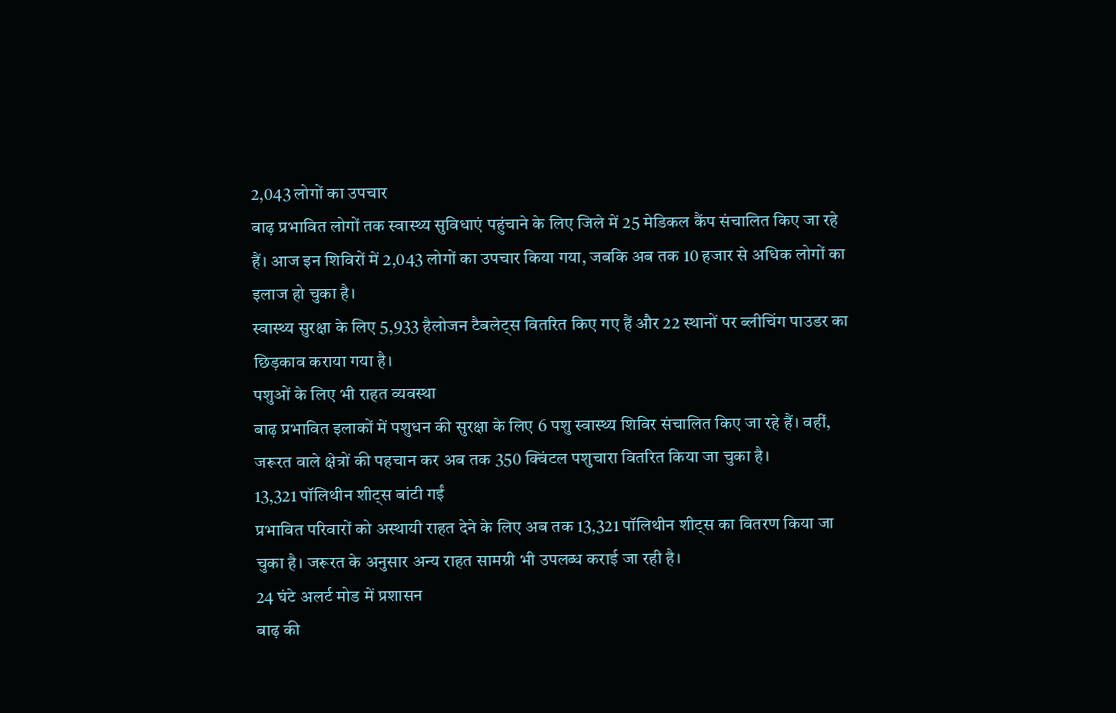2,043 लोगों का उपचार
बाढ़ प्रभावित लोगों तक स्वास्थ्य सुविधाएं पहुंचाने के लिए जिले में 25 मेडिकल कैंप संचालित किए जा रहे हैं। आज इन शिविरों में 2,043 लोगों का उपचार किया गया, जबकि अब तक 10 हजार से अधिक लोगों का इलाज हो चुका है।
स्वास्थ्य सुरक्षा के लिए 5,933 हैलोजन टैबलेट्स वितरित किए गए हैं और 22 स्थानों पर ब्लीचिंग पाउडर का छिड़काव कराया गया है।
पशुओं के लिए भी राहत व्यवस्था
बाढ़ प्रभावित इलाकों में पशुधन की सुरक्षा के लिए 6 पशु स्वास्थ्य शिविर संचालित किए जा रहे हैं। वहीं, जरूरत वाले क्षेत्रों की पहचान कर अब तक 350 क्विंटल पशुचारा वितरित किया जा चुका है।
13,321 पॉलिथीन शीट्स बांटी गईं
प्रभावित परिवारों को अस्थायी राहत देने के लिए अब तक 13,321 पॉलिथीन शीट्स का वितरण किया जा चुका है। जरूरत के अनुसार अन्य राहत सामग्री भी उपलब्ध कराई जा रही है।
24 घंटे अलर्ट मोड में प्रशासन
बाढ़ की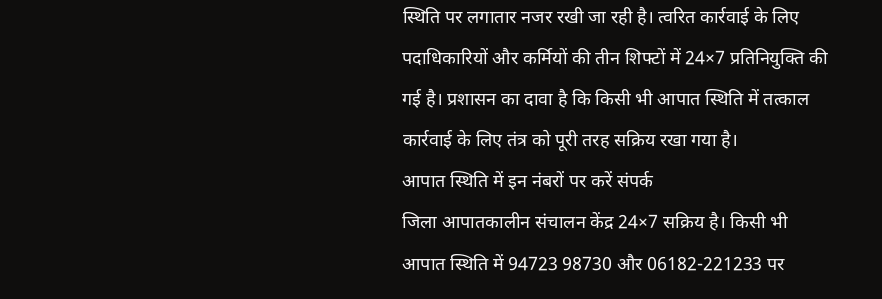स्थिति पर लगातार नजर रखी जा रही है। त्वरित कार्रवाई के लिए पदाधिकारियों और कर्मियों की तीन शिफ्टों में 24×7 प्रतिनियुक्ति की गई है। प्रशासन का दावा है कि किसी भी आपात स्थिति में तत्काल कार्रवाई के लिए तंत्र को पूरी तरह सक्रिय रखा गया है।
आपात स्थिति में इन नंबरों पर करें संपर्क
जिला आपातकालीन संचालन केंद्र 24×7 सक्रिय है। किसी भी आपात स्थिति में 94723 98730 और 06182-221233 पर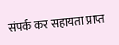संपर्क कर सहायता प्राप्त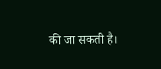की जा सकती है।